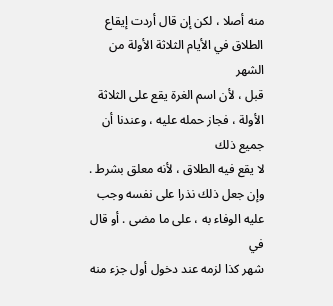منه أصلا ، لكن إن قال أردت إيقاع الطلاق في الأيام الثلاثة الأولة من الشهر
قبل ، لأن اسم الغرة يقع على الثلاثة الأولة ، فجاز حمله عليه ، وعندنا أن جميع ذلك
لا يقع فيه الطلاق ، لأنه معلق بشرط .
وإن جعل ذلك نذرا على نفسه وجب عليه الوفاء به ، على ما مضى . أو قال في
شهر كذا لزمه عند دخول أول جزء منه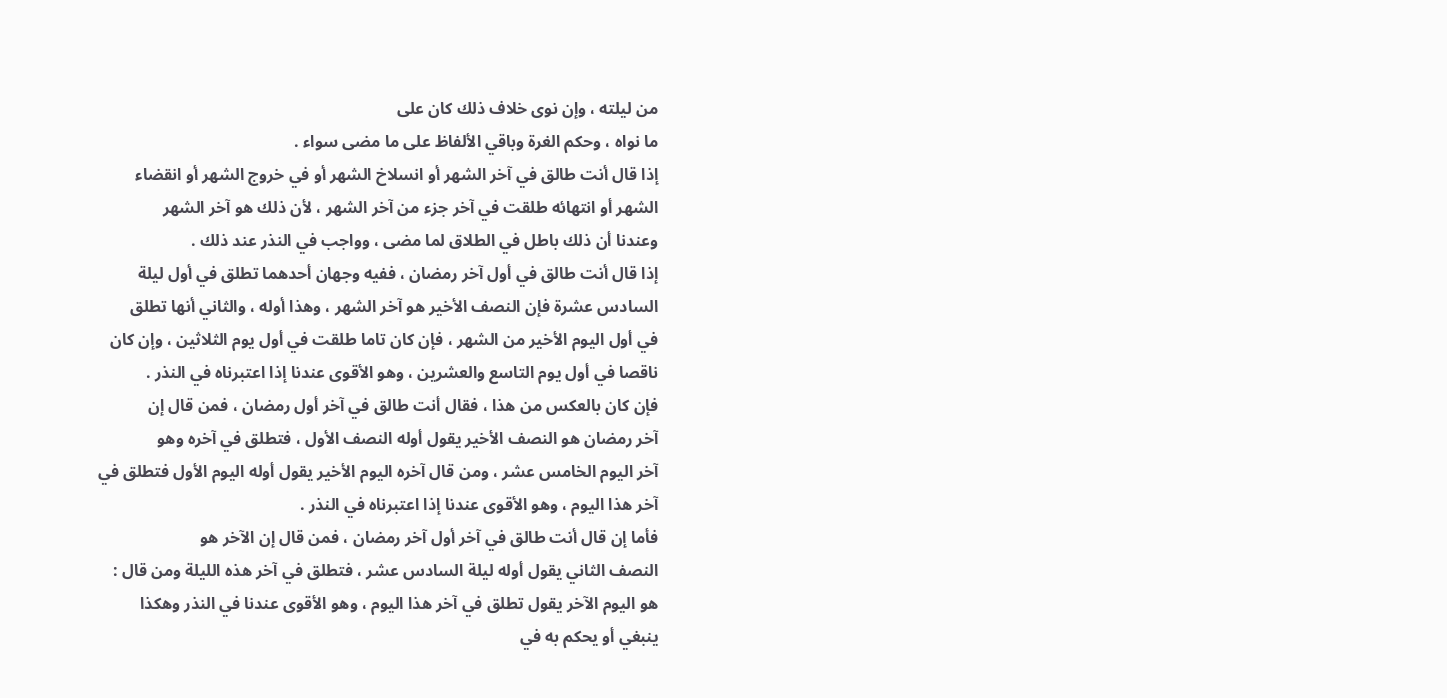من ليلته ، وإن نوى خلاف ذلك كان على
ما نواه ، وحكم الغرة وباقي الألفاظ على ما مضى سواء .
إذا قال أنت طالق في آخر الشهر أو انسلاخ الشهر أو في خروج الشهر أو انقضاء
الشهر أو انتهائه طلقت في آخر جزء من آخر الشهر ، لأن ذلك هو آخر الشهر
وعندنا أن ذلك باطل في الطلاق لما مضى ، وواجب في النذر عند ذلك .
إذا قال أنت طالق في أول آخر رمضان ، ففيه وجهان أحدهما تطلق في أول ليلة
السادس عشرة فإن النصف الأخير هو آخر الشهر ، وهذا أوله ، والثاني أنها تطلق
في أول اليوم الأخير من الشهر ، فإن كان تاما طلقت في أول يوم الثلاثين ، وإن كان
ناقصا في أول يوم التاسع والعشرين ، وهو الأقوى عندنا إذا اعتبرناه في النذر .
فإن كان بالعكس من هذا ، فقال أنت طالق في آخر أول رمضان ، فمن قال إن
آخر رمضان هو النصف الأخير يقول أوله النصف الأول ، فتطلق في آخره وهو
آخر اليوم الخامس عشر ، ومن قال آخره اليوم الأخير يقول أوله اليوم الأول فتطلق في
آخر هذا اليوم ، وهو الأقوى عندنا إذا اعتبرناه في النذر .
فأما إن قال أنت طالق في آخر أول آخر رمضان ، فمن قال إن الآخر هو
النصف الثاني يقول أوله ليلة السادس عشر ، فتطلق في آخر هذه الليلة ومن قال :
هو اليوم الآخر يقول تطلق في آخر هذا اليوم ، وهو الأقوى عندنا في النذر وهكذا
ينبغي أو يحكم به في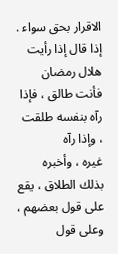الاقرار بحق سواء .
إذا قال إذا رأيت هلال رمضان فأنت طالق ، فإذا رآه بنفسه طلقت ، وإذا رآه
غيره ، وأخبره بذلك الطلاق ، يقع على قول بعضهم ، وعلى قول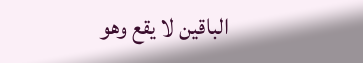الباقين لا يقع وهو